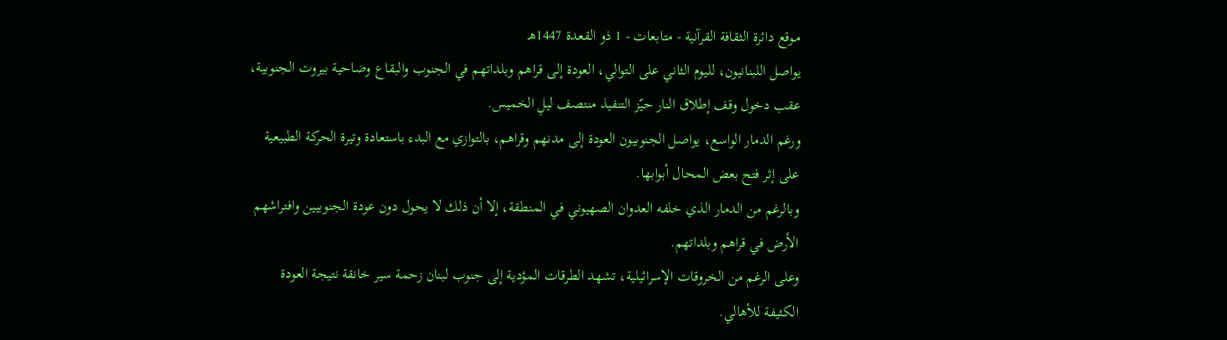مـوقع دائرة الثقافة القرآنية - متابعات - 1 ذو القعدة 1447هـ
يواصل اللبنانيون، لليوم الثاني على التوالي، العودة إلى قراهم وبلداتهم في الجنوب والبقاع وضاحية بيروت الجنوبية، عقب دخول وقف إطلاق النار حيّز التنفيذ منتصف ليلِ الخميس.
ورغم الدمار الواسع، يواصل الجنوبيون العودة إلى مدنهم وقراهم، بالتوازي مع البدء باستعادة وتيرة الحركة الطبيعية على إثر فتح بعض المحال أبوابها.
وبالرغم من الدمار الذي خلفه العدوان الصهيوني في المنطقة، إلا أن ذلك لا يحول دون عودة الجنوبيين وافتراشهم الأرض في قراهم وبلداتهم.
وعلى الرغم من الخروقات الإسرائيلية، تشهد الطرقات المؤدية إلى جنوب لبنان زحمة سير خانقة نتيجة العودة الكثيفة للأهالي.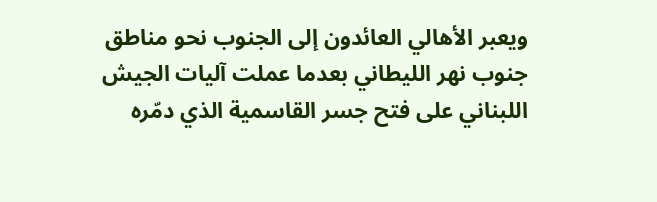ويعبر الأهالي العائدون إلى الجنوب نحو مناطق جنوب نهر الليطاني بعدما عملت آليات الجيش اللبناني على فتح جسر القاسمية الذي دمّره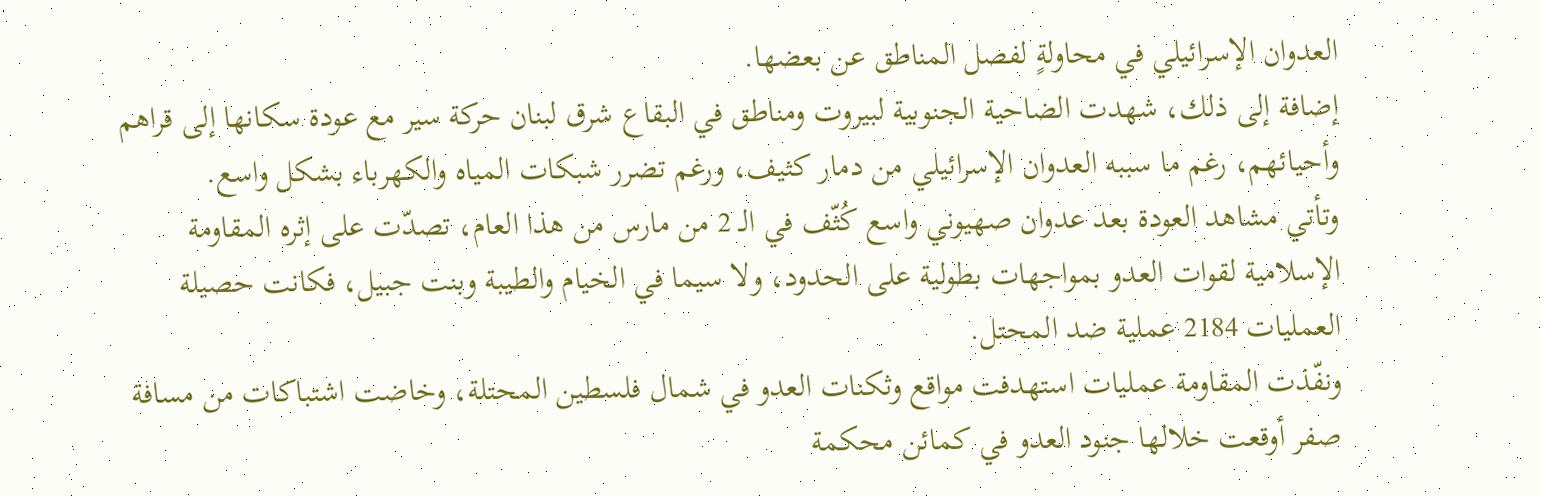العدوان الإسرائيلي في محاولةٍ لفصل المناطق عن بعضها.
إضافة إلى ذلك، شهدت الضاحية الجنوبية لبيروت ومناطق في البقاع شرق لبنان حركة سير مع عودة سكانها إلى قراهم وأحيائهم، رغم ما سببه العدوان الإسرائيلي من دمار كثيف، ورغم تضرر شبكات المياه والكهرباء بشكل واسع.
وتأتي مشاهد العودة بعد عدوان صهيوني واسع كُثّف في الـ 2 من مارس من هذا العام، تصدّت على إثره المقاومة الإسلامية لقوات العدو بمواجهات بطولية على الحدود، ولا سيما في الخيام والطيبة وبنت جبيل، فكانت حصيلة العمليات 2184 عملية ضد المحتل.
ونفّذت المقاومة عمليات استهدفت مواقع وثكنات العدو في شمال فلسطين المحتلة، وخاضت اشتباكات من مسافة صفر أوقعت خلالها جنود العدو في كمائن محكمة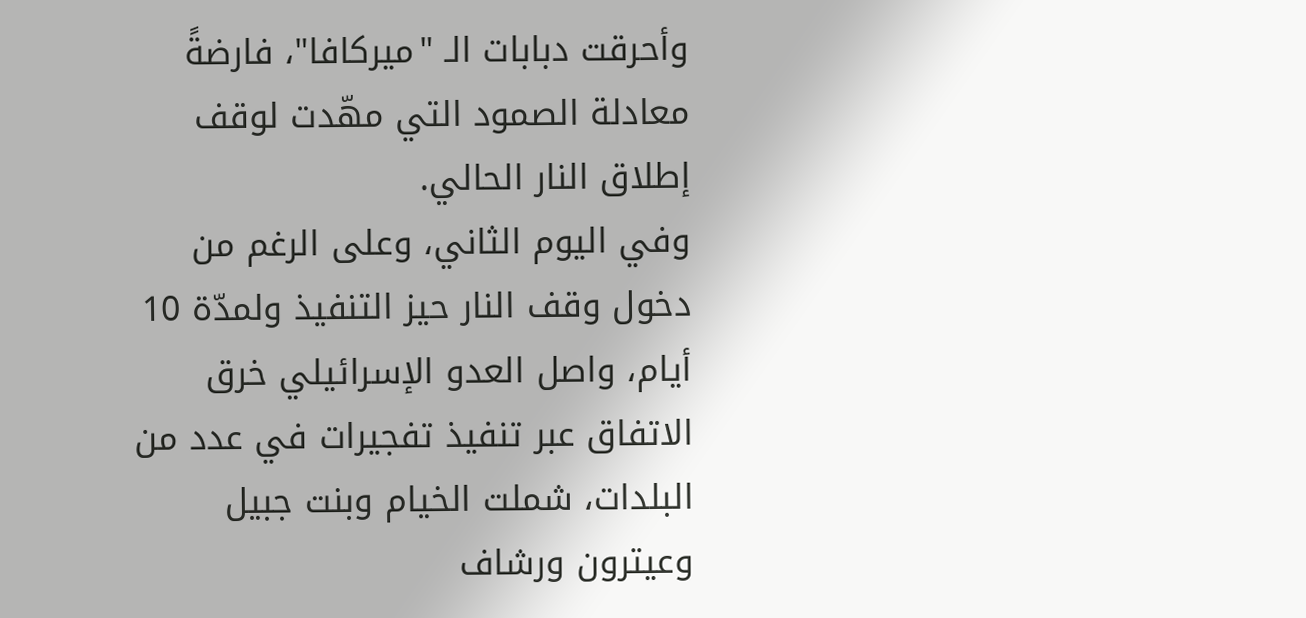وأحرقت دبابات الـ "ميركافا"، فارضةً معادلة الصمود التي مهّدت لوقف إطلاق النار الحالي.
وفي اليوم الثاني، وعلى الرغم من دخول وقف النار حيز التنفيذ ولمدّة 10 أيام، واصل العدو الإسرائيلي خرق الاتفاق عبر تنفيذ تفجيرات في عدد من البلدات، شملت الخيام وبنت جبيل وعيترون ورشاف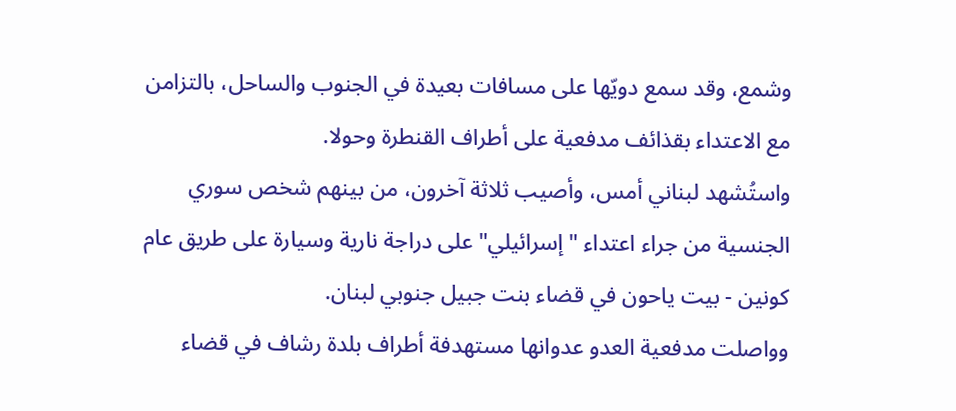وشمع، وقد سمع دويّها على مسافات بعيدة في الجنوب والساحل، بالتزامن مع الاعتداء بقذائف مدفعية على أطراف القنطرة وحولا.
واستُشهد لبناني أمس، وأصيب ثلاثة آخرون، من بينهم شخص سوري الجنسية من جراء اعتداء "إسرائيلي" على دراجة نارية وسيارة على طريق عام كونين - بيت ياحون في قضاء بنت جبيل جنوبي لبنان.
وواصلت مدفعية العدو عدوانها مستهدفة أطراف بلدة رشاف في قضاء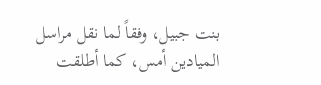بنت جبيل، وفقاً لما نقل مراسل الميادين أمس، كما أطلقت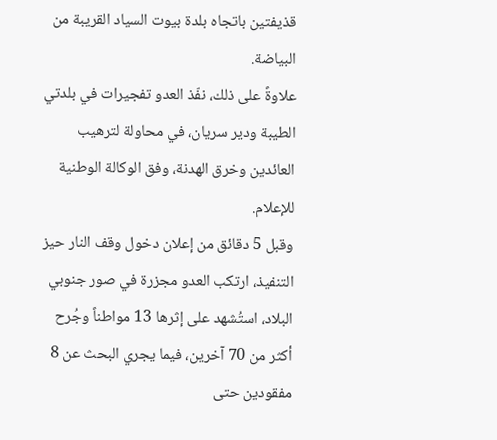قذيفتين باتجاه بلدة بيوت السياد القريبة من البياضة.
علاوةً على ذلك، نفّذ العدو تفجيرات في بلدتي الطيبة ودير سريان، في محاولة لترهيب العائدين وخرق الهدنة، وفق الوكالة الوطنية للإعلام.
وقبل 5 دقائق من إعلان دخول وقف النار حيز التنفيذ، ارتكب العدو مجزرة في صور جنوبي البلاد، استُشهد على إثرها 13 مواطناً وجُرح أكثر من 70 آخرين، فيما يجري البحث عن 8 مفقودين حتى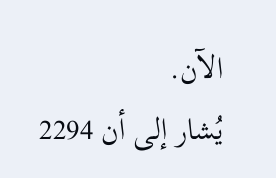الآن.
يُشار إلى أن 2294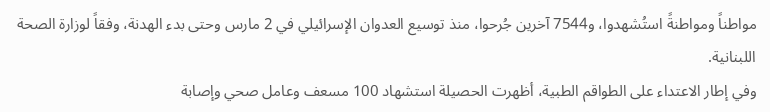مواطناً ومواطنةً استُشهدوا، و7544 آخرين جُرحوا، منذ توسيع العدوان الإسرائيلي في 2 مارس وحتى بدء الهدنة، وفقاً لوزارة الصحة اللبنانية.
وفي إطار الاعتداء على الطواقم الطبية، أظهرت الحصيلة استشهاد 100 مسعف وعامل صحي وإصابة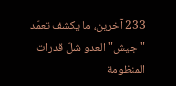233 آخرين، ما يكشف تعمّد "جيش" العدو شلّ قدرات المنظومة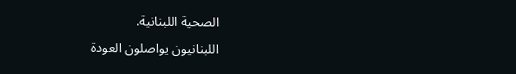الصحية اللبنانية.
اللبنانيون يواصلون العودة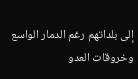إلى بلداتهم رغم الدمار الواسع وخروقات العدو